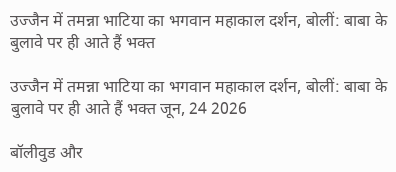उज्जैन में तमन्ना भाटिया का भगवान महाकाल दर्शन, बोलीं: बाबा के बुलावे पर ही आते हैं भक्त

उज्जैन में तमन्ना भाटिया का भगवान महाकाल दर्शन, बोलीं: बाबा के बुलावे पर ही आते हैं भक्त जून, 24 2026

बॉलीवुड और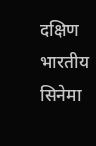दक्षिण भारतीय सिनेमा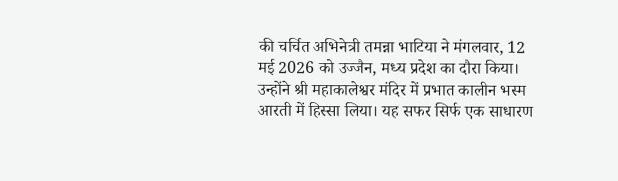की चर्चित अभिनेत्री तमन्ना भाटिया ने मंगलवार, 12 मई 2026 को उज्जैन, मध्य प्रदेश का दौरा किया। उन्होंने श्री महाकालेश्वर मंदिर में प्रभात कालीन भस्म आरती में हिस्सा लिया। यह सफर सिर्फ एक साधारण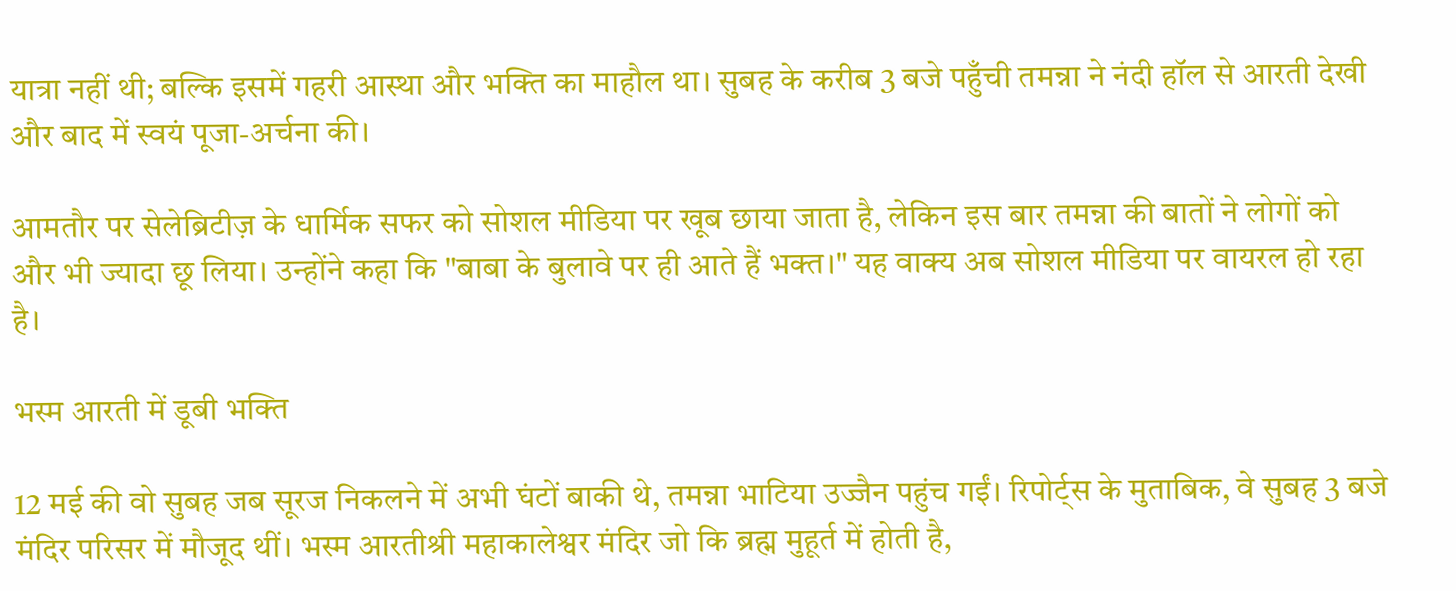यात्रा नहीं थी; बल्कि इसमें गहरी आस्था और भक्ति का माहौल था। सुबह के करीब 3 बजे पहुँची तमन्ना ने नंदी हॉल से आरती देखी और बाद में स्वयं पूजा-अर्चना की।

आमतौर पर सेलेब्रिटीज़ के धार्मिक सफर को सोशल मीडिया पर खूब छाया जाता है, लेकिन इस बार तमन्ना की बातों ने लोगों को और भी ज्यादा छू लिया। उन्होंने कहा कि "बाबा के बुलावे पर ही आते हैं भक्त।" यह वाक्य अब सोशल मीडिया पर वायरल हो रहा है।

भस्म आरती में डूबी भक्ति

12 मई की वो सुबह जब सूरज निकलने में अभी घंटों बाकी थे, तमन्ना भाटिया उज्जैन पहुंच गईं। रिपोर्ट्स के मुताबिक, वे सुबह 3 बजे मंदिर परिसर में मौजूद थीं। भस्म आरतीश्री महाकालेश्वर मंदिर जो कि ब्रह्म मुहूर्त में होती है,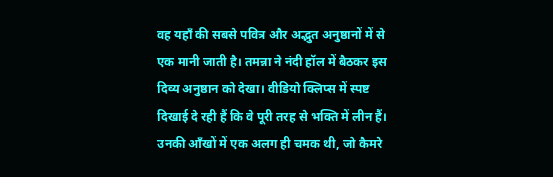वह यहाँ की सबसे पवित्र और अद्भुत अनुष्ठानों में से एक मानी जाती है। तमन्ना ने नंदी हॉल में बैठकर इस दिव्य अनुष्ठान को देखा। वीडियो क्लिप्स में स्पष्ट दिखाई दे रही हैं कि वे पूरी तरह से भक्ति में लीन हैं। उनकी आँखों में एक अलग ही चमक थी, जो कैमरे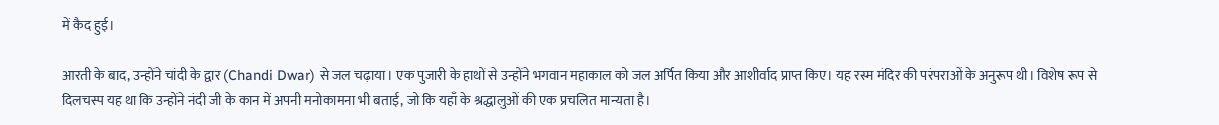में कैद हुई।

आरती के बाद, उन्होंने चांदी के द्वार (Chandi Dwar) से जल चढ़ाया। एक पुजारी के हाथों से उन्होंने भगवान महाकाल को जल अर्पित किया और आशीर्वाद प्राप्त किए। यह रस्म मंदिर की परंपराओं के अनुरूप थी। विशेष रूप से दिलचस्प यह था कि उन्होंने नंदी जी के कान में अपनी मनोकामना भी बताई, जो कि यहाँ के श्रद्धालुओं की एक प्रचलित मान्यता है।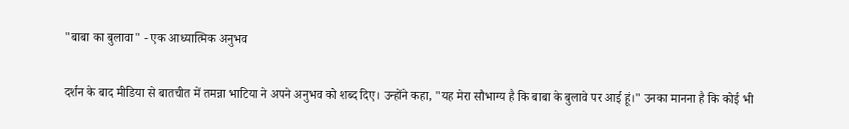"बाबा का बुलावा" - एक आध्यात्मिक अनुभव

दर्शन के बाद मीडिया से बातचीत में तमन्ना भाटिया ने अपने अनुभव को शब्द दिए। उन्होंने कहा, "यह मेरा सौभाग्य है कि बाबा के बुलावे पर आई हूं।" उनका मानना है कि कोई भी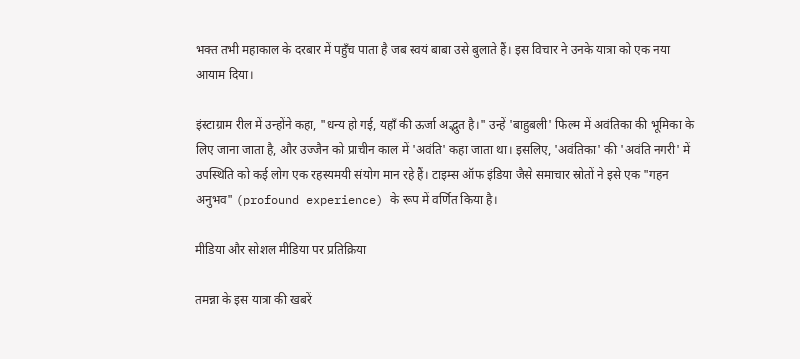भक्त तभी महाकाल के दरबार में पहुँच पाता है जब स्वयं बाबा उसे बुलाते हैं। इस विचार ने उनके यात्रा को एक नया आयाम दिया।

इंस्टाग्राम रील में उन्होंने कहा, "धन्य हो गई, यहाँ की ऊर्जा अद्भुत है।" उन्हें 'बाहुबली' फिल्म में अवंतिका की भूमिका के लिए जाना जाता है, और उज्जैन को प्राचीन काल में 'अवंति' कहा जाता था। इसलिए, 'अवंतिका' की 'अवंति नगरी' में उपस्थिति को कई लोग एक रहस्यमयी संयोग मान रहे हैं। टाइम्स ऑफ इंडिया जैसे समाचार स्रोतों ने इसे एक "गहन अनुभव" (profound experience) के रूप में वर्णित किया है।

मीडिया और सोशल मीडिया पर प्रतिक्रिया

तमन्ना के इस यात्रा की खबरें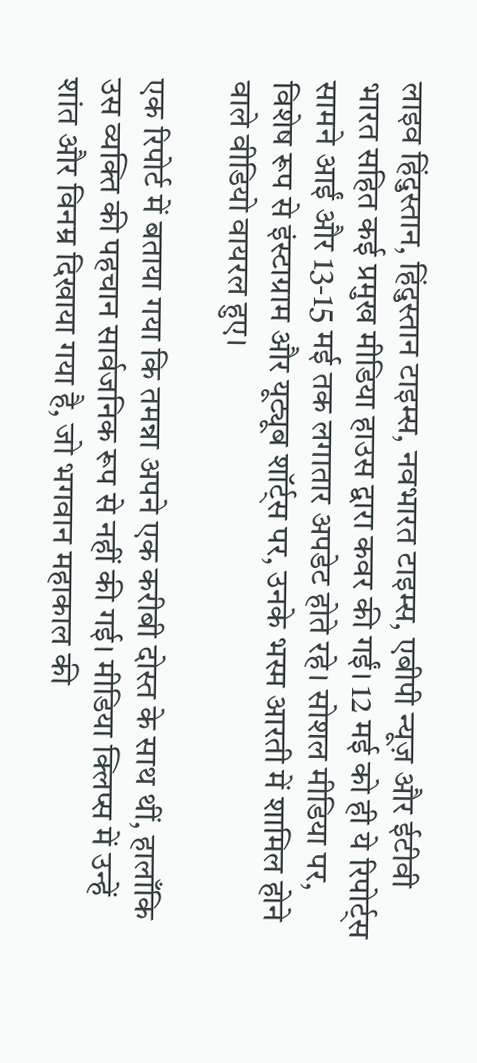लाइव हिंदुस्तान, हिंदुस्तान टाइम्स, नवभारत टाइम्स, एबीपी न्यूज़ और ईटीवी भारत सहित कई प्रमुख मीडिया हाउस द्वारा कवर की गईं। 12 मई को ही ये रिपोर्ट्स सामने आईं और 13-15 मई तक लगातार अपडेट होते रहे। सोशल मीडिया पर, विशेष रूप से इंस्टाग्राम और यूट्यूब शॉर्ट्स पर, उनके भस्म आरती में शामिल होने वाले वीडियो वायरल हुए।

एक रिपोर्ट में बताया गया कि तमन्ना अपने एक करीबी दोस्त के साथ थीं, हालाँकि उस व्यक्ति की पहचान सार्वजनिक रूप से नहीं की गई। मीडिया क्लिप्स में उन्हें शांत और विनम्र दिखाया गया है, जो भगवान महाकाल की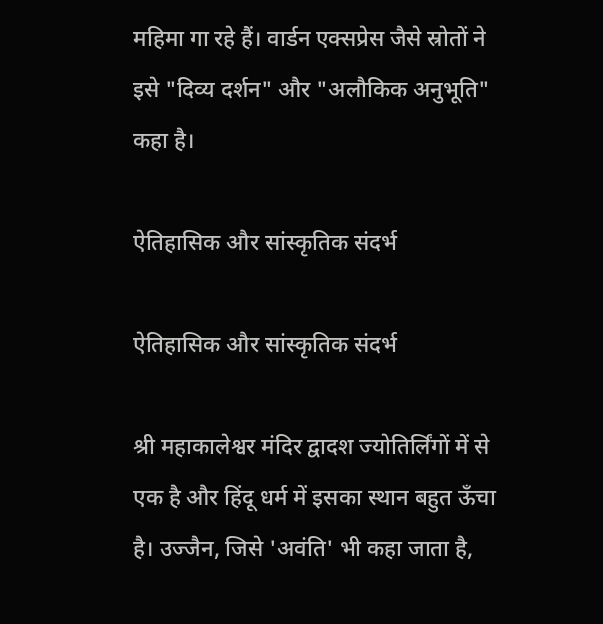महिमा गा रहे हैं। वार्डन एक्सप्रेस जैसे स्रोतों ने इसे "दिव्य दर्शन" और "अलौकिक अनुभूति" कहा है।

ऐतिहासिक और सांस्कृतिक संदर्भ

ऐतिहासिक और सांस्कृतिक संदर्भ

श्री महाकालेश्वर मंदिर द्वादश ज्योतिर्लिंगों में से एक है और हिंदू धर्म में इसका स्थान बहुत ऊँचा है। उज्जैन, जिसे 'अवंति' भी कहा जाता है,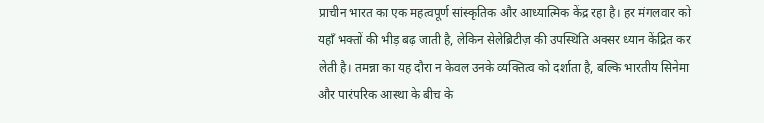प्राचीन भारत का एक महत्वपूर्ण सांस्कृतिक और आध्यात्मिक केंद्र रहा है। हर मंगलवार को यहाँ भक्तों की भीड़ बढ़ जाती है, लेकिन सेलेब्रिटीज़ की उपस्थिति अक्सर ध्यान केंद्रित कर लेती है। तमन्ना का यह दौरा न केवल उनके व्यक्तित्व को दर्शाता है, बल्कि भारतीय सिनेमा और पारंपरिक आस्था के बीच के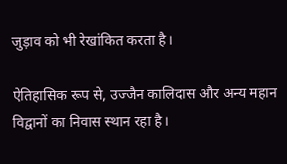जुड़ाव को भी रेखांकित करता है।

ऐतिहासिक रूप से, उज्जैन कालिदास और अन्य महान विद्वानों का निवास स्थान रहा है।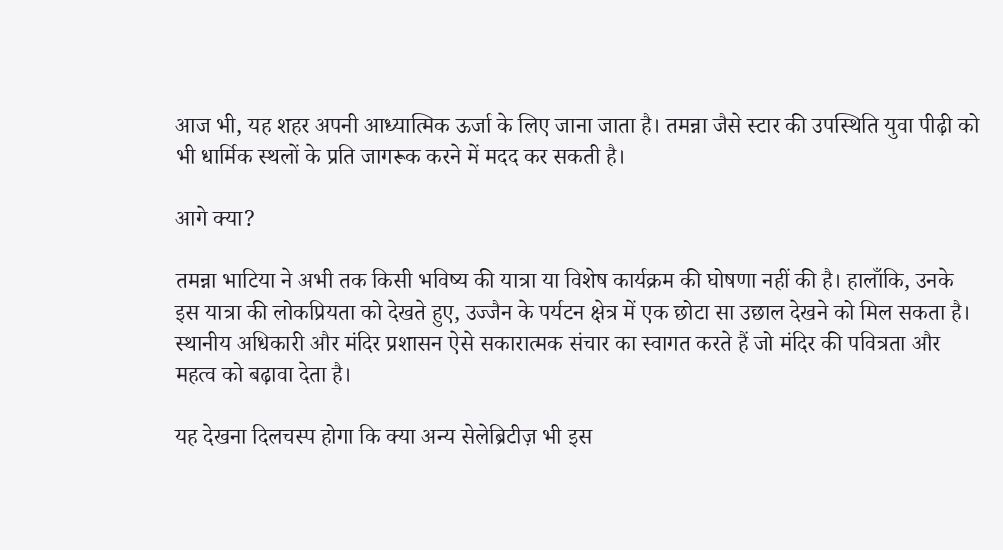आज भी, यह शहर अपनी आध्यात्मिक ऊर्जा के लिए जाना जाता है। तमन्ना जैसे स्टार की उपस्थिति युवा पीढ़ी को भी धार्मिक स्थलों के प्रति जागरूक करने में मदद कर सकती है।

आगे क्या?

तमन्ना भाटिया ने अभी तक किसी भविष्य की यात्रा या विशेष कार्यक्रम की घोषणा नहीं की है। हालाँकि, उनके इस यात्रा की लोकप्रियता को देखते हुए, उज्जैन के पर्यटन क्षेत्र में एक छोटा सा उछाल देखने को मिल सकता है। स्थानीय अधिकारी और मंदिर प्रशासन ऐसे सकारात्मक संचार का स्वागत करते हैं जो मंदिर की पवित्रता और महत्व को बढ़ावा देता है।

यह देखना दिलचस्प होगा कि क्या अन्य सेलेब्रिटीज़ भी इस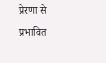प्रेरणा से प्रभावित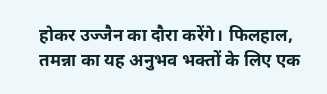होकर उज्जैन का दौरा करेंगे। फिलहाल, तमन्ना का यह अनुभव भक्तों के लिए एक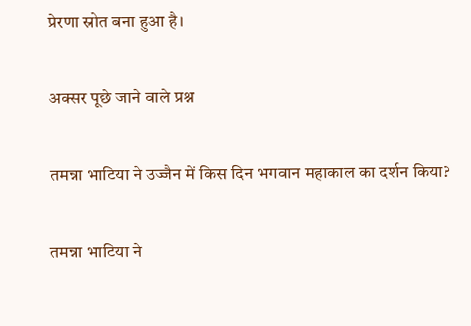प्रेरणा स्रोत बना हुआ है।

अक्सर पूछे जाने वाले प्रश्न

तमन्ना भाटिया ने उज्जैन में किस दिन भगवान महाकाल का दर्शन किया?

तमन्ना भाटिया ने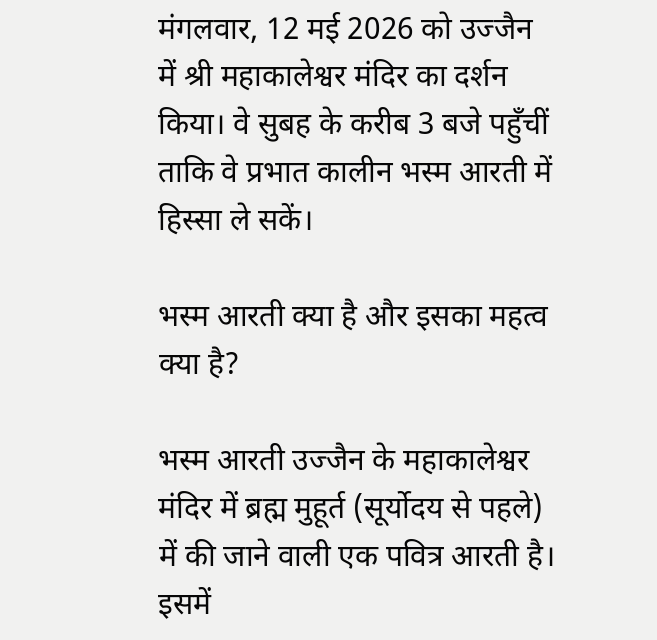मंगलवार, 12 मई 2026 को उज्जैन में श्री महाकालेश्वर मंदिर का दर्शन किया। वे सुबह के करीब 3 बजे पहुँचीं ताकि वे प्रभात कालीन भस्म आरती में हिस्सा ले सकें।

भस्म आरती क्या है और इसका महत्व क्या है?

भस्म आरती उज्जैन के महाकालेश्वर मंदिर में ब्रह्म मुहूर्त (सूर्योदय से पहले) में की जाने वाली एक पवित्र आरती है। इसमें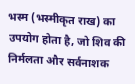भस्म (भस्मीकृत राख) का उपयोग होता है, जो शिव की निर्मलता और सर्वनाशक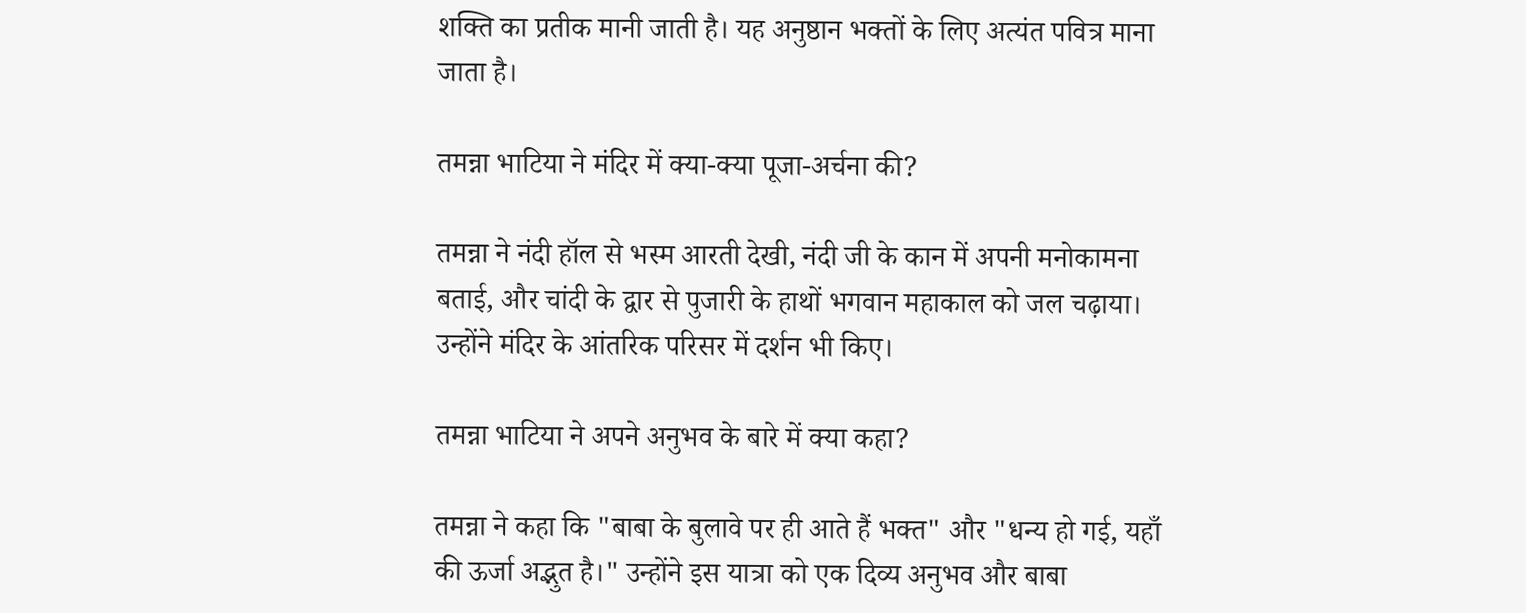शक्ति का प्रतीक मानी जाती है। यह अनुष्ठान भक्तों के लिए अत्यंत पवित्र माना जाता है।

तमन्ना भाटिया ने मंदिर में क्या-क्या पूजा-अर्चना की?

तमन्ना ने नंदी हॉल से भस्म आरती देखी, नंदी जी के कान में अपनी मनोकामना बताई, और चांदी के द्वार से पुजारी के हाथों भगवान महाकाल को जल चढ़ाया। उन्होंने मंदिर के आंतरिक परिसर में दर्शन भी किए।

तमन्ना भाटिया ने अपने अनुभव के बारे में क्या कहा?

तमन्ना ने कहा कि "बाबा के बुलावे पर ही आते हैं भक्त" और "धन्य हो गई, यहाँ की ऊर्जा अद्भुत है।" उन्होंने इस यात्रा को एक दिव्य अनुभव और बाबा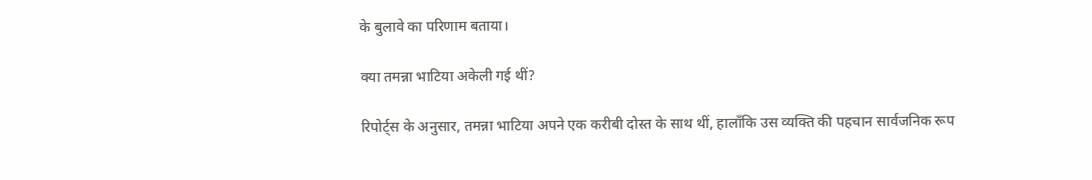के बुलावे का परिणाम बताया।

क्या तमन्ना भाटिया अकेली गई थीं?

रिपोर्ट्स के अनुसार, तमन्ना भाटिया अपने एक करीबी दोस्त के साथ थीं, हालाँकि उस व्यक्ति की पहचान सार्वजनिक रूप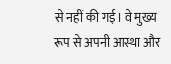से नहीं की गई। वे मुख्य रूप से अपनी आस्था और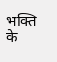भक्ति के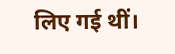लिए गई थीं।